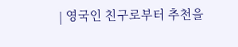| 영국인 친구로부터 추천을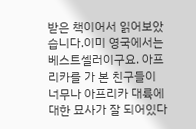받은 책이어서 읽어보았습니다.이미 영국에서는 베스트셀러이구요. 아프리카를 가 본 친구들이 너무나 아프리카 대륙에 대한 묘사가 잘 되어있다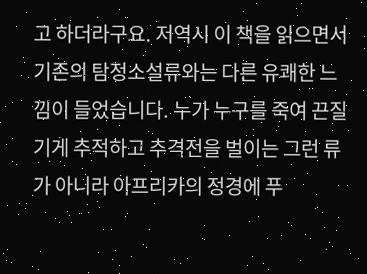고 하더라구요. 저역시 이 책을 읽으면서 기존의 탐정소설류와는 다른 유쾌한 느낌이 들었습니다. 누가 누구를 죽여 끈질기게 추적하고 추격전을 벌이는 그런 류가 아니라 아프리카의 정경에 푸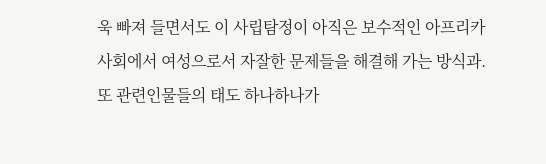욱 빠져 들면서도 이 사립탐정이 아직은 보수적인 아프리카 사회에서 여성으로서 자잘한 문제들을 해결해 가는 방식과. 또 관련인물들의 태도 하나하나가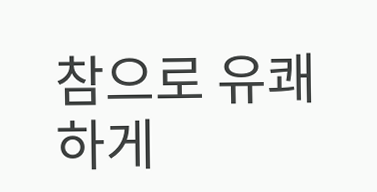참으로 유쾌하게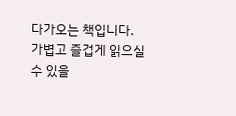다가오는 책입니다. 가볍고 즐겁게 읽으실수 있을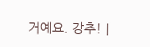거예요. 강추! |